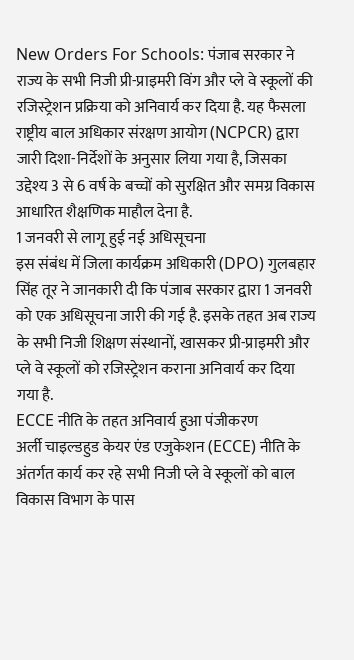New Orders For Schools: पंजाब सरकार ने राज्य के सभी निजी प्री-प्राइमरी विंग और प्ले वे स्कूलों की रजिस्ट्रेशन प्रक्रिया को अनिवार्य कर दिया है. यह फैसला राष्ट्रीय बाल अधिकार संरक्षण आयोग (NCPCR) द्वारा जारी दिशा-निर्देशों के अनुसार लिया गया है, जिसका उद्देश्य 3 से 6 वर्ष के बच्चों को सुरक्षित और समग्र विकास आधारित शैक्षणिक माहौल देना है.
1 जनवरी से लागू हुई नई अधिसूचना
इस संबंध में जिला कार्यक्रम अधिकारी (DPO) गुलबहार सिंह तूर ने जानकारी दी कि पंजाब सरकार द्वारा 1 जनवरी को एक अधिसूचना जारी की गई है. इसके तहत अब राज्य के सभी निजी शिक्षण संस्थानों, खासकर प्री-प्राइमरी और प्ले वे स्कूलों को रजिस्ट्रेशन कराना अनिवार्य कर दिया गया है.
ECCE नीति के तहत अनिवार्य हुआ पंजीकरण
अर्ली चाइल्डहुड केयर एंड एजुकेशन (ECCE) नीति के अंतर्गत कार्य कर रहे सभी निजी प्ले वे स्कूलों को बाल विकास विभाग के पास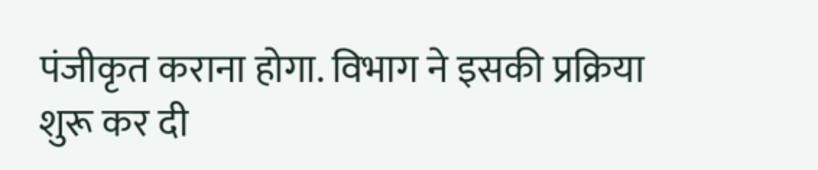पंजीकृत कराना होगा. विभाग ने इसकी प्रक्रिया शुरू कर दी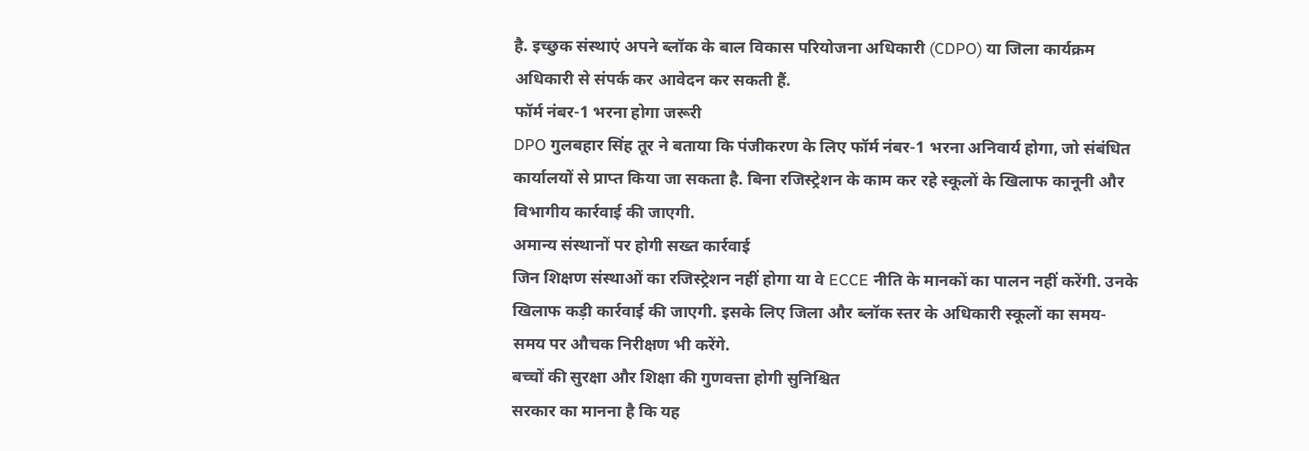है. इच्छुक संस्थाएं अपने ब्लॉक के बाल विकास परियोजना अधिकारी (CDPO) या जिला कार्यक्रम अधिकारी से संपर्क कर आवेदन कर सकती हैं.
फॉर्म नंबर-1 भरना होगा जरूरी
DPO गुलबहार सिंह तूर ने बताया कि पंजीकरण के लिए फॉर्म नंबर-1 भरना अनिवार्य होगा, जो संबंधित कार्यालयों से प्राप्त किया जा सकता है. बिना रजिस्ट्रेशन के काम कर रहे स्कूलों के खिलाफ कानूनी और विभागीय कार्रवाई की जाएगी.
अमान्य संस्थानों पर होगी सख्त कार्रवाई
जिन शिक्षण संस्थाओं का रजिस्ट्रेशन नहीं होगा या वे ECCE नीति के मानकों का पालन नहीं करेंगी. उनके खिलाफ कड़ी कार्रवाई की जाएगी. इसके लिए जिला और ब्लॉक स्तर के अधिकारी स्कूलों का समय-समय पर औचक निरीक्षण भी करेंगे.
बच्चों की सुरक्षा और शिक्षा की गुणवत्ता होगी सुनिश्चित
सरकार का मानना है कि यह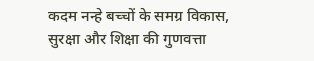कदम नन्हे बच्चों के समग्र विकास, सुरक्षा और शिक्षा की गुणवत्ता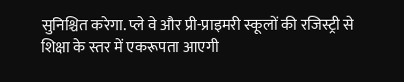सुनिश्चित करेगा. प्ले वे और प्री-प्राइमरी स्कूलों की रजिस्ट्री से शिक्षा के स्तर में एकरूपता आएगी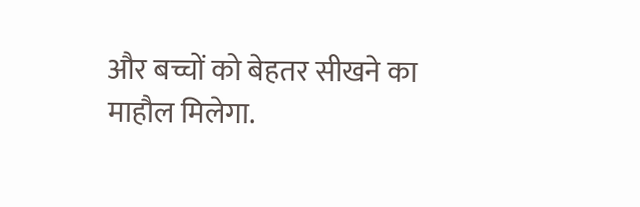और बच्चों को बेहतर सीखने का माहौल मिलेगा.